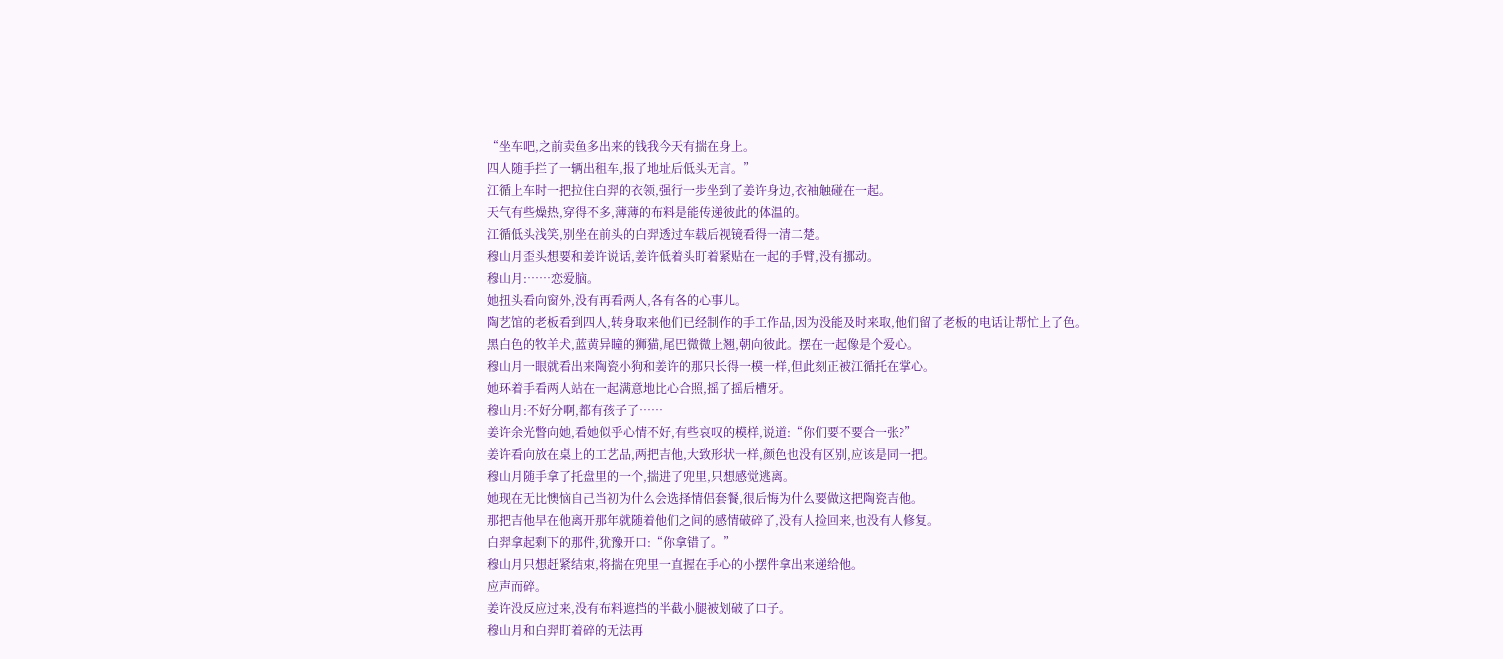“坐车吧,之前卖鱼多出来的钱我今天有揣在身上。
四人随手拦了一辆出租车,报了地址后低头无言。”
江循上车时一把拉住白羿的衣领,强行一步坐到了姜许身边,衣袖触碰在一起。
天气有些燥热,穿得不多,薄薄的布料是能传递彼此的体温的。
江循低头浅笑,别坐在前头的白羿透过车载后视镜看得一清二楚。
穆山月歪头想要和姜许说话,姜许低着头盯着紧贴在一起的手臂,没有挪动。
穆山月:……恋爱脑。
她扭头看向窗外,没有再看两人,各有各的心事儿。
陶艺馆的老板看到四人,转身取来他们已经制作的手工作品,因为没能及时来取,他们留了老板的电话让帮忙上了色。
黑白色的牧羊犬,蓝黄异瞳的狮猫,尾巴微微上翘,朝向彼此。摆在一起像是个爱心。
穆山月一眼就看出来陶瓷小狗和姜许的那只长得一模一样,但此刻正被江循托在掌心。
她环着手看两人站在一起满意地比心合照,摇了摇后槽牙。
穆山月:不好分啊,都有孩子了……
姜许余光瞥向她,看她似乎心情不好,有些哀叹的模样,说道:“你们要不要合一张?”
姜许看向放在桌上的工艺品,两把吉他,大致形状一样,颜色也没有区别,应该是同一把。
穆山月随手拿了托盘里的一个,揣进了兜里,只想感觉逃离。
她现在无比懊恼自己当初为什么会选择情侣套餐,很后悔为什么要做这把陶瓷吉他。
那把吉他早在他离开那年就随着他们之间的感情破碎了,没有人捡回来,也没有人修复。
白羿拿起剩下的那件,犹豫开口:“你拿错了。”
穆山月只想赶紧结束,将揣在兜里一直握在手心的小摆件拿出来递给他。
应声而碎。
姜许没反应过来,没有布料遮挡的半截小腿被划破了口子。
穆山月和白羿盯着碎的无法再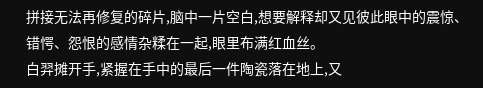拼接无法再修复的碎片,脑中一片空白,想要解释却又见彼此眼中的震惊、错愕、怨恨的感情杂糅在一起,眼里布满红血丝。
白羿摊开手,紧握在手中的最后一件陶瓷落在地上,又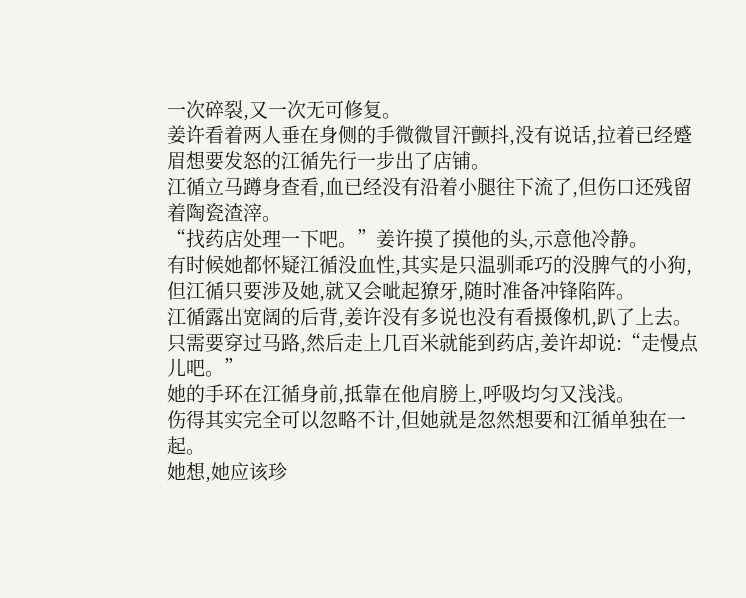一次碎裂,又一次无可修复。
姜许看着两人垂在身侧的手微微冒汗颤抖,没有说话,拉着已经蹙眉想要发怒的江循先行一步出了店铺。
江循立马蹲身查看,血已经没有沿着小腿往下流了,但伤口还残留着陶瓷渣滓。
“找药店处理一下吧。”姜许摸了摸他的头,示意他冷静。
有时候她都怀疑江循没血性,其实是只温驯乖巧的没脾气的小狗,但江循只要涉及她,就又会呲起獠牙,随时准备冲锋陷阵。
江循露出宽阔的后背,姜许没有多说也没有看摄像机,趴了上去。
只需要穿过马路,然后走上几百米就能到药店,姜许却说:“走慢点儿吧。”
她的手环在江循身前,抵靠在他肩膀上,呼吸均匀又浅浅。
伤得其实完全可以忽略不计,但她就是忽然想要和江循单独在一起。
她想,她应该珍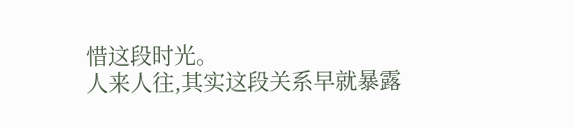惜这段时光。
人来人往,其实这段关系早就暴露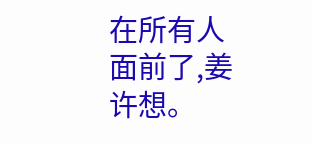在所有人面前了,姜许想。